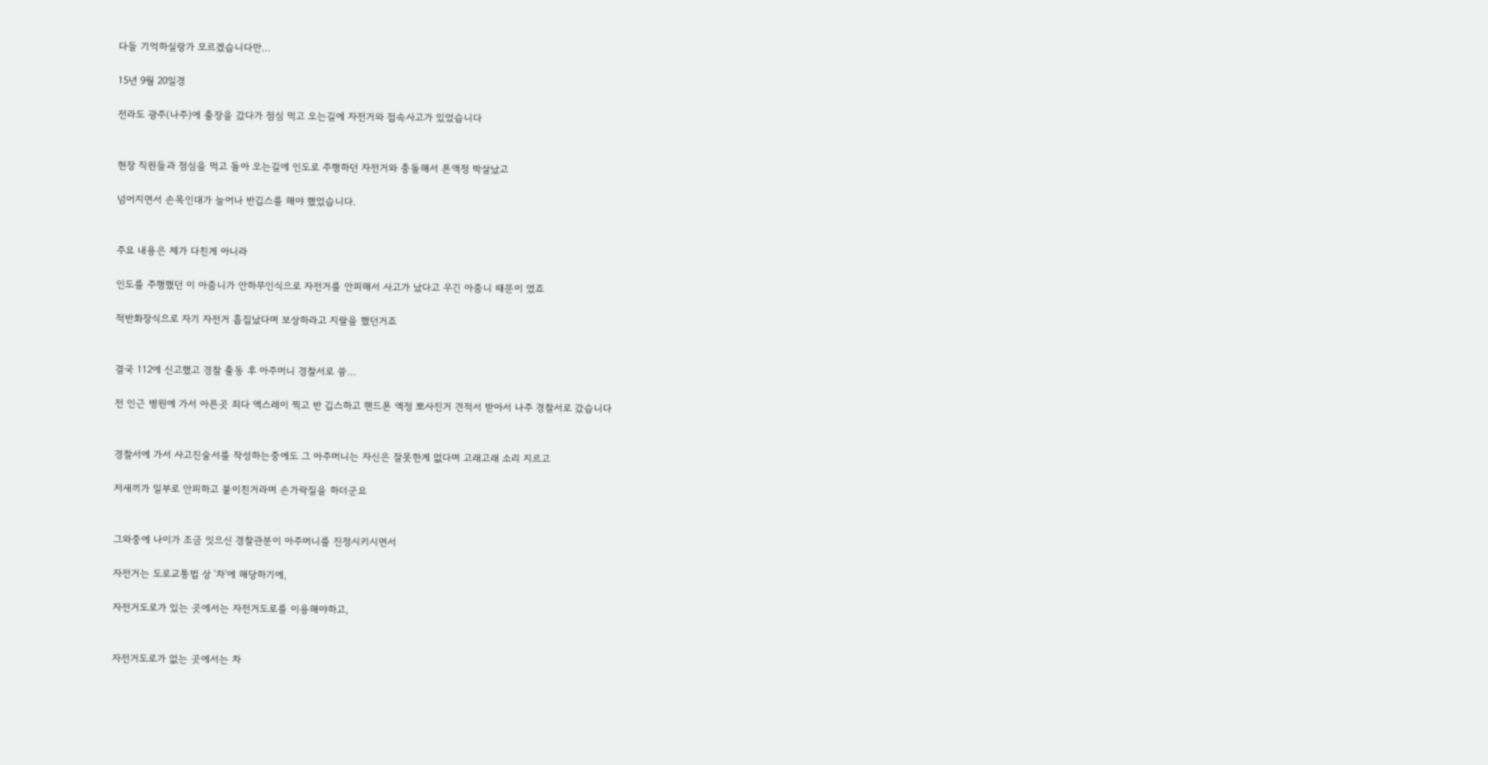다들 기억하실랑가 모르겠습니다만...

15년 9월 20일경

전라도 광주(나주)에 출장을 갔다가 점심 먹고 오는길에 자전거와 접속사고가 있었습니다


현장 직원들과 점심을 먹고 돌아 오는길에 인도로 주행하던 자전거와 충돌해서 폰액정 박살났고

넘어지면서 손목인대가 늘어나 반깁스를 해야 했었습니다.


주요 내용은 제가 다친게 아니라

인도를 주행했던 이 아줌니가 안하무인식으로 자전거를 안피해서 사고가 났다고 우긴 아줌니 때문이 였죠

적반화장식으로 자기 자전거 흡집났다며 보상하라고 지랄을 했던거죠


결국 112에 신고했고 경찰 출동 후 아주머니 경찰서로 쓩...

전 인근 병원에 가서 아픈곳 죄다 엑스레이 찍고 반 깁스하고 핸드폰 액정 뽀사진거 견적서 받아서 나주 경찰서로 갔습니다


경찰서에 가서 사고진술서를 작성하는중에도 그 아주머니는 자신은 잘못한게 없다며 고래고래 소리 지르고

저새끼가 일부로 안피하고 붙이친거라며 손가락질을 하더군요


그와중에 나이가 조금 잇으신 경찰관분이 아주머니를 진정시키시면서

자전거는 도로교통법 상 '차'에 해당하기에,

자전거도로가 있는 곳에서는 자전거도로를 이용해야하고,


자전거도로가 없는 곳에서는 차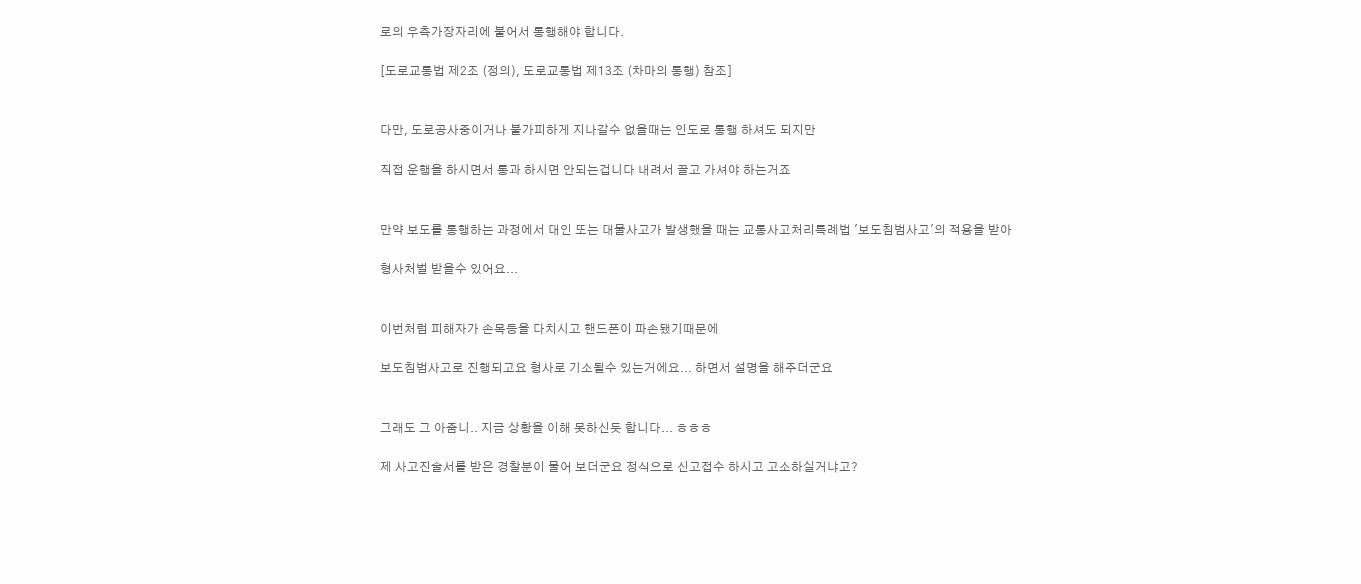로의 우측가장자리에 붙어서 통행해야 합니다.

[도로교통법 제2조 (정의), 도로교통법 제13조 (차마의 통행) 참조]


다만, 도로공사중이거나 불가피하게 지나갈수 없을때는 인도로 통행 하셔도 되지만

직접 운행을 하시면서 통과 하시면 안되는겁니다 내려서 끌고 가셔야 하는거죠


만약 보도를 통행하는 과정에서 대인 또는 대물사고가 발생했을 때는 교통사고처리특례법 '보도침범사고'의 적용을 받아

형사처벌 받을수 있어요...


이번처럼 피해자가 손목등을 다치시고 핸드폰이 파손됐기때문에

보도침범사고로 진행되고요 형사로 기소될수 있는거에요... 하면서 설명을 해주더군요


그래도 그 아줌니.. 지금 상황을 이해 못하신듯 합니다... ㅎㅎㅎ

제 사고진술서를 받은 경찰분이 물어 보더군요 정식으로 신고접수 하시고 고소하실거냐고?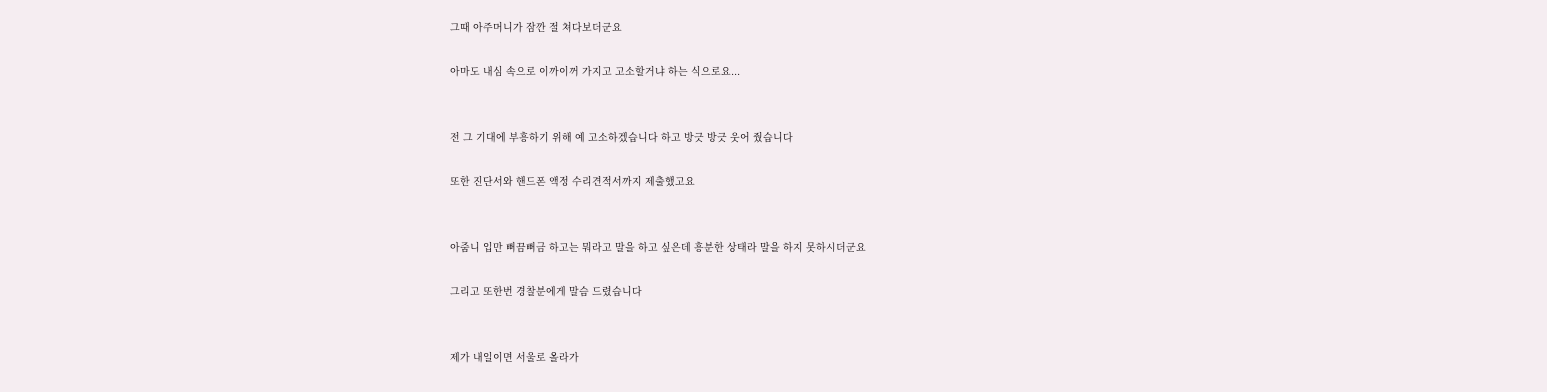그때 아주머니가 잠깐 절 쳐다보더군요

아마도 내심 속으로 이까이꺼 가지고 고소할거냐 하는 식으로요...


전 그 기대에 부흥하기 위해 예 고소하겠습니다 하고 방긋 방긋 웃어 줬습니다

또한 진단서와 핸드폰 액정 수리견적서까지 제출했고요


아줌니 입만 뻐끔뻐금 하고는 뭐라고 말을 하고 싶은데 흥분한 상태라 말을 하지 못하시더군요

그리고 또한번 경찰분에게 말슴 드렸습니다


제가 내일이면 서울로 올라가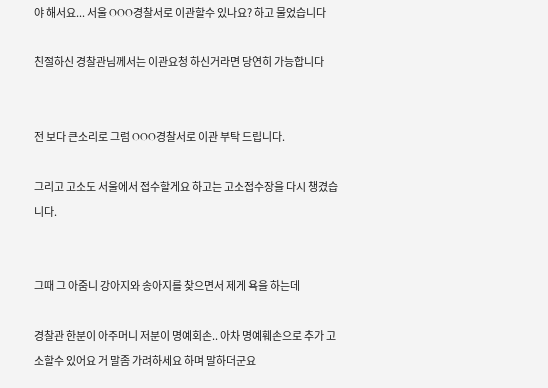야 해서요... 서울 OOO경찰서로 이관할수 있나요? 하고 물었습니다

친절하신 경찰관님께서는 이관요청 하신거라면 당연히 가능합니다


전 보다 큰소리로 그럼 OOO경찰서로 이관 부탁 드립니다.

그리고 고소도 서울에서 접수할게요 하고는 고소접수장을 다시 챙겼습니다.


그때 그 아줌니 강아지와 송아지를 찾으면서 제게 욕을 하는데

경찰관 한분이 아주머니 저분이 명예회손.. 아차 명예훼손으로 추가 고소할수 있어요 거 말좀 가려하세요 하며 말하더군요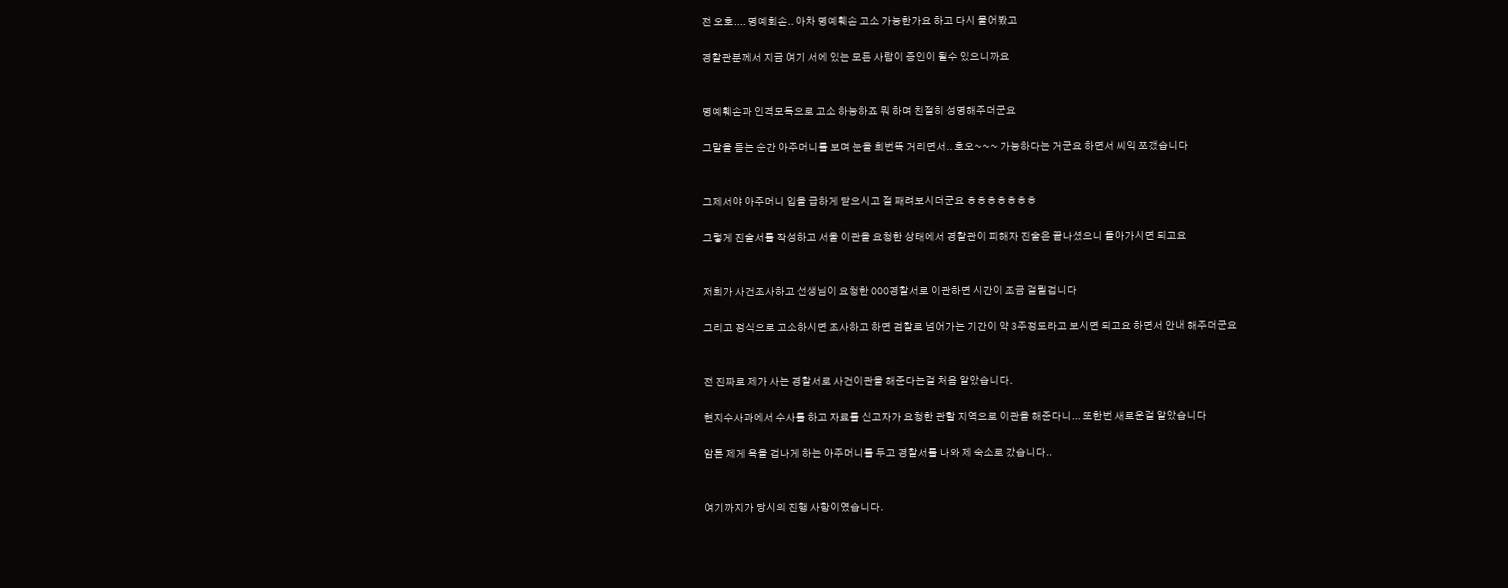전 오호.... 명예회손.. 아차 명예훼손 고소 가능한가요 하고 다시 물어봤고

경찰관분께서 지금 여기 서에 있는 모든 사람이 증인이 될수 있으니까요


명예훼손과 인격모독으로 고소 하능하죠 뭐 하며 친절히 성명해주더군요

그말을 듣는 순간 아주머니를 보며 눈을 희번뜩 거리면서.. 호오~~~ 가능하다는 거군요 하면서 씨익 쪼갰습니다


그제서야 아주머니 입을 급하게 닫으시고 절 째려보시더군요 ㅎㅎㅎㅎㅎㅎㅎ

그렇게 진술서를 작성하고 서울 이관을 요청한 상태에서 경찰관이 피해자 진술은 끝나셨으니 돌아가시면 되고요


저희가 사건조사하고 선생님이 요청한 OOO경찰서로 이관하면 시간이 조금 걸릴겁니다

그리고 정식으로 고소하시면 조사하고 하면 검찰로 넘어가는 기간이 약 3주정도라고 보시면 되고요 하면서 안내 해주더군요


전 진짜로 제가 사는 경찰서로 사건이관을 해준다는걸 처음 알았습니다.

현지수사과에서 수사를 하고 자료를 신고자가 요청한 관할 지역으로 이관을 해준다니... 또한번 새로운걸 알았습니다

암튼 제게 욕을 겁나게 하는 아주머니를 두고 경찰서를 나와 제 숙소로 갔습니다..


여기까지가 당시의 진행 사항이였습니다.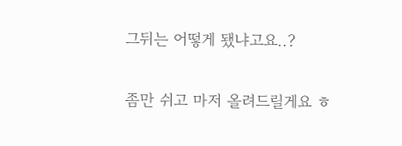그뒤는 어떻게 됐냐고요..?

좀만 쉬고 마저 올려드릴게요 ㅎ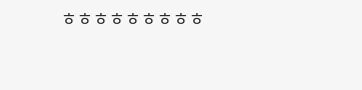ㅎㅎㅎㅎㅎㅎㅎㅎㅎ